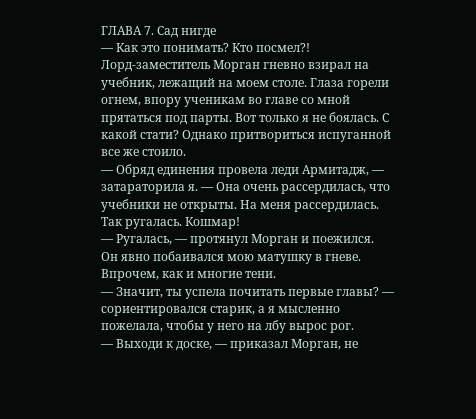ГЛАВА 7. Сад нигде
— Как это понимать? Кто посмел?!
Лорд-заместитель Морган гневно взирал на учебник, лежащий на моем столе. Глаза горели огнем, впору ученикам во главе со мной прятаться под парты. Вот только я не боялась. С какой стати? Однако притвориться испуганной все же стоило.
— Обряд единения провела леди Армитадж, — затараторила я. — Она очень рассердилась, что учебники не открыты. На меня рассердилась. Так ругалась. Кошмар!
— Ругалась, — протянул Морган и поежился.
Он явно побаивался мою матушку в гневе. Впрочем, как и многие тени.
— Значит, ты успела почитать первые главы? — сориентировался старик, а я мысленно пожелала, чтобы у него на лбу вырос рог.
— Выходи к доске, — приказал Морган, не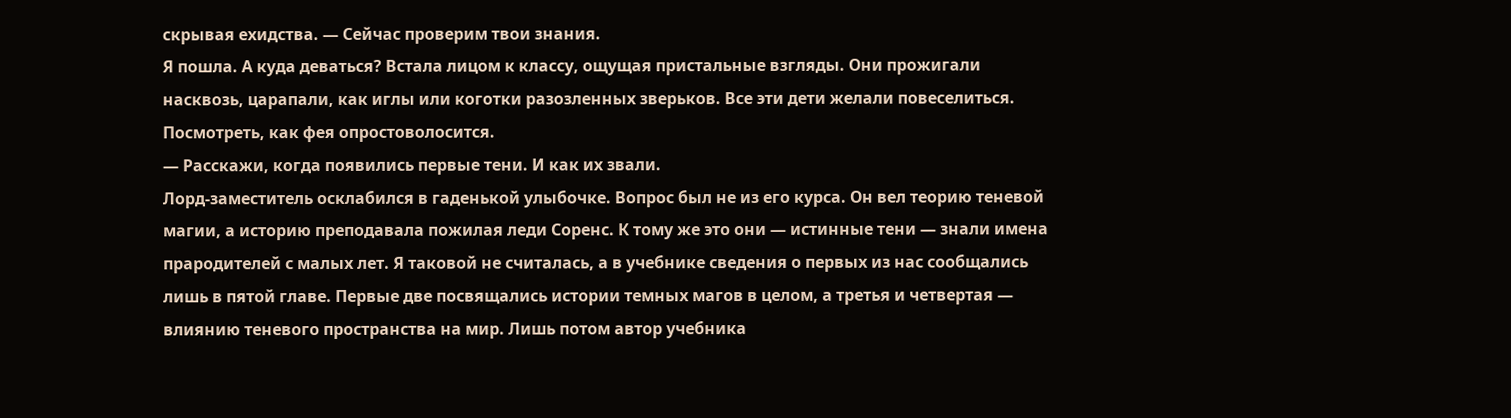скрывая ехидства. — Сейчас проверим твои знания.
Я пошла. А куда деваться? Встала лицом к классу, ощущая пристальные взгляды. Они прожигали насквозь, царапали, как иглы или коготки разозленных зверьков. Все эти дети желали повеселиться. Посмотреть, как фея опростоволосится.
— Расскажи, когда появились первые тени. И как их звали.
Лорд-заместитель осклабился в гаденькой улыбочке. Вопрос был не из его курса. Он вел теорию теневой магии, а историю преподавала пожилая леди Соренс. К тому же это они — истинные тени — знали имена прародителей с малых лет. Я таковой не считалась, а в учебнике сведения о первых из нас сообщались лишь в пятой главе. Первые две посвящались истории темных магов в целом, а третья и четвертая — влиянию теневого пространства на мир. Лишь потом автор учебника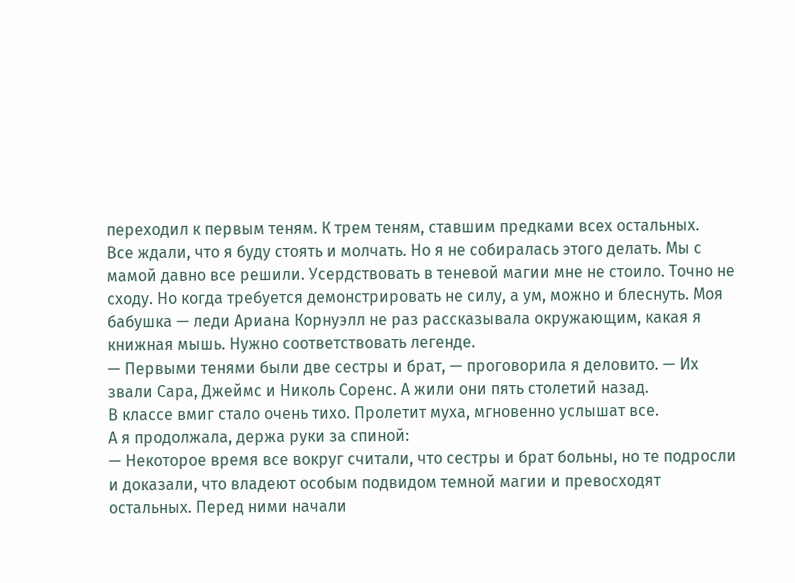переходил к первым теням. К трем теням, ставшим предками всех остальных.
Все ждали, что я буду стоять и молчать. Но я не собиралась этого делать. Мы с мамой давно все решили. Усердствовать в теневой магии мне не стоило. Точно не сходу. Но когда требуется демонстрировать не силу, а ум, можно и блеснуть. Моя бабушка — леди Ариана Корнуэлл не раз рассказывала окружающим, какая я книжная мышь. Нужно соответствовать легенде.
— Первыми тенями были две сестры и брат, — проговорила я деловито. — Их звали Сара, Джеймс и Николь Соренс. А жили они пять столетий назад.
В классе вмиг стало очень тихо. Пролетит муха, мгновенно услышат все.
А я продолжала, держа руки за спиной:
— Некоторое время все вокруг считали, что сестры и брат больны, но те подросли и доказали, что владеют особым подвидом темной магии и превосходят остальных. Перед ними начали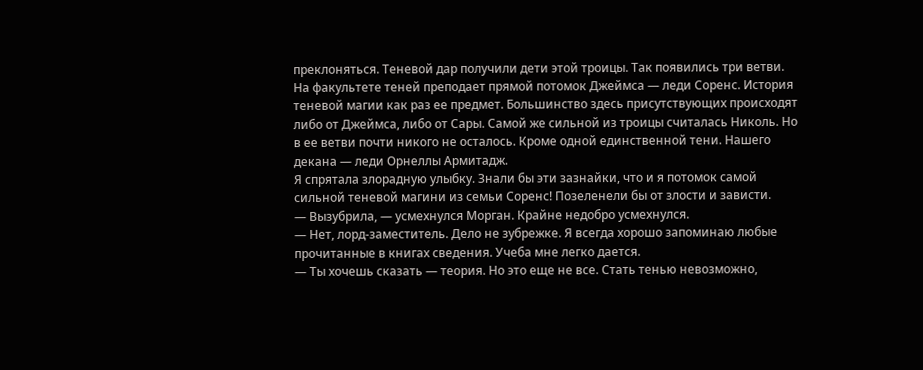преклоняться. Теневой дар получили дети этой троицы. Так появились три ветви. На факультете теней преподает прямой потомок Джеймса — леди Соренс. История теневой магии как раз ее предмет. Большинство здесь присутствующих происходят либо от Джеймса, либо от Сары. Самой же сильной из троицы считалась Николь. Но в ее ветви почти никого не осталось. Кроме одной единственной тени. Нашего декана — леди Орнеллы Армитадж.
Я спрятала злорадную улыбку. Знали бы эти зазнайки, что и я потомок самой сильной теневой магини из семьи Соренс! Позеленели бы от злости и зависти.
— Вызубрила, — усмехнулся Морган. Крайне недобро усмехнулся.
— Нет, лорд-заместитель. Дело не зубрежке. Я всегда хорошо запоминаю любые прочитанные в книгах сведения. Учеба мне легко дается.
— Ты хочешь сказать — теория. Но это еще не все. Стать тенью невозможно,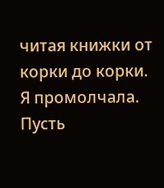читая книжки от корки до корки.
Я промолчала. Пусть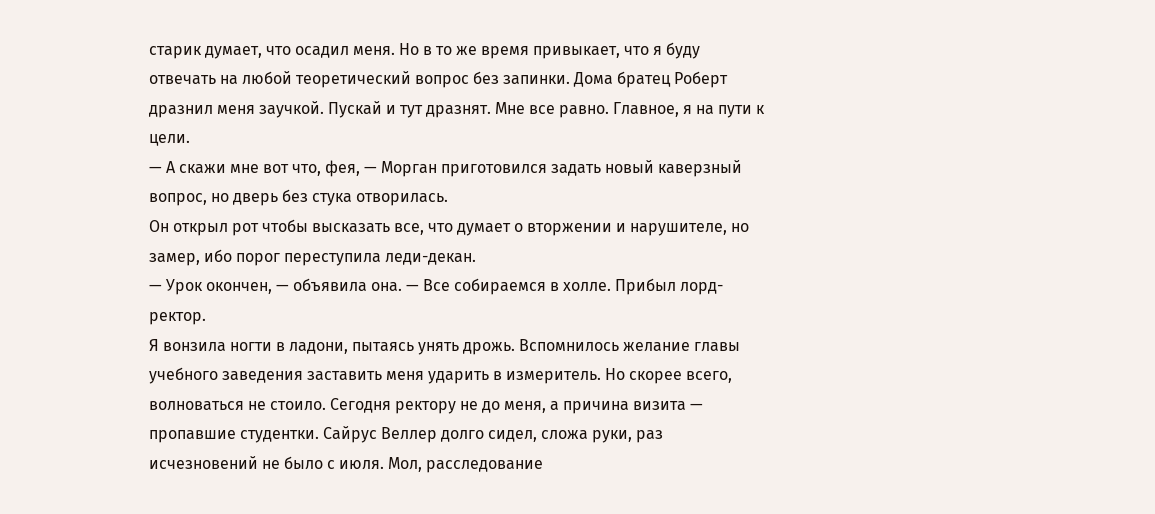старик думает, что осадил меня. Но в то же время привыкает, что я буду отвечать на любой теоретический вопрос без запинки. Дома братец Роберт дразнил меня заучкой. Пускай и тут дразнят. Мне все равно. Главное, я на пути к цели.
— А скажи мне вот что, фея, — Морган приготовился задать новый каверзный вопрос, но дверь без стука отворилась.
Он открыл рот чтобы высказать все, что думает о вторжении и нарушителе, но замер, ибо порог переступила леди-декан.
— Урок окончен, — объявила она. — Все собираемся в холле. Прибыл лорд-ректор.
Я вонзила ногти в ладони, пытаясь унять дрожь. Вспомнилось желание главы учебного заведения заставить меня ударить в измеритель. Но скорее всего, волноваться не стоило. Сегодня ректору не до меня, а причина визита — пропавшие студентки. Сайрус Веллер долго сидел, сложа руки, раз исчезновений не было с июля. Мол, расследование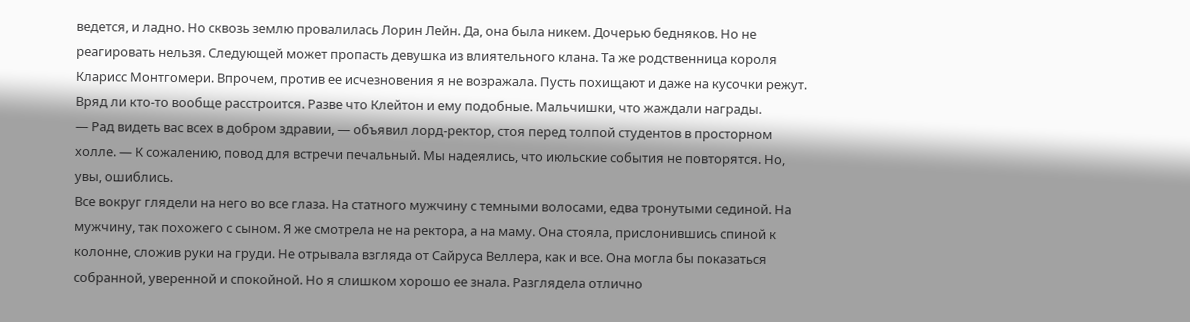ведется, и ладно. Но сквозь землю провалилась Лорин Лейн. Да, она была никем. Дочерью бедняков. Но не реагировать нельзя. Следующей может пропасть девушка из влиятельного клана. Та же родственница короля Кларисс Монтгомери. Впрочем, против ее исчезновения я не возражала. Пусть похищают и даже на кусочки режут. Вряд ли кто-то вообще расстроится. Разве что Клейтон и ему подобные. Мальчишки, что жаждали награды.
— Рад видеть вас всех в добром здравии, — объявил лорд-ректор, стоя перед толпой студентов в просторном холле. — К сожалению, повод для встречи печальный. Мы надеялись, что июльские события не повторятся. Но, увы, ошиблись.
Все вокруг глядели на него во все глаза. На статного мужчину с темными волосами, едва тронутыми сединой. На мужчину, так похожего с сыном. Я же смотрела не на ректора, а на маму. Она стояла, прислонившись спиной к колонне, сложив руки на груди. Не отрывала взгляда от Сайруса Веллера, как и все. Она могла бы показаться собранной, уверенной и спокойной. Но я слишком хорошо ее знала. Разглядела отлично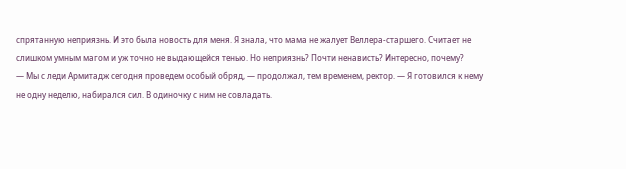спрятанную неприязнь. И это была новость для меня. Я знала, что мама не жалует Веллера-старшего. Считает не слишком умным магом и уж точно не выдающейся тенью. Но неприязнь? Почти ненависть? Интересно, почему?
— Мы с леди Армитадж сегодня проведем особый обряд, — продолжал, тем временем, ректор. — Я готовился к нему не одну неделю, набирался сил. В одиночку с ним не совладать.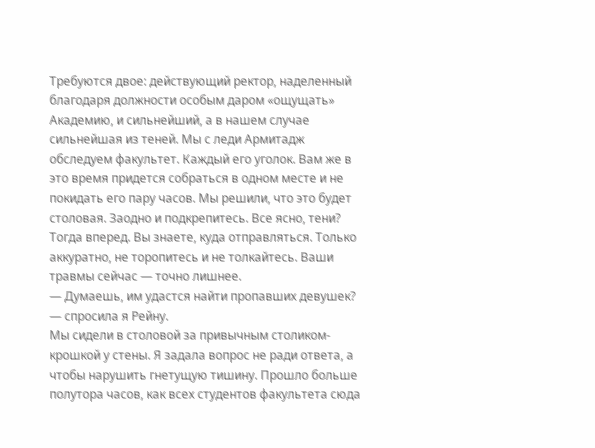Требуются двое: действующий ректор, наделенный благодаря должности особым даром «ощущать» Академию, и сильнейший, а в нашем случае сильнейшая из теней. Мы с леди Армитадж обследуем факультет. Каждый его уголок. Вам же в это время придется собраться в одном месте и не покидать его пару часов. Мы решили, что это будет столовая. Заодно и подкрепитесь. Все ясно, тени? Тогда вперед. Вы знаете, куда отправляться. Только аккуратно, не торопитесь и не толкайтесь. Ваши травмы сейчас — точно лишнее.
— Думаешь, им удастся найти пропавших девушек? — спросила я Рейну.
Мы сидели в столовой за привычным столиком-крошкой у стены. Я задала вопрос не ради ответа, а чтобы нарушить гнетущую тишину. Прошло больше полутора часов, как всех студентов факультета сюда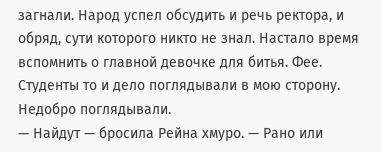загнали. Народ успел обсудить и речь ректора, и обряд, сути которого никто не знал. Настало время вспомнить о главной девочке для битья. Фее. Студенты то и дело поглядывали в мою сторону. Недобро поглядывали.
— Найдут — бросила Рейна хмуро. — Рано или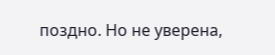поздно. Но не уверена,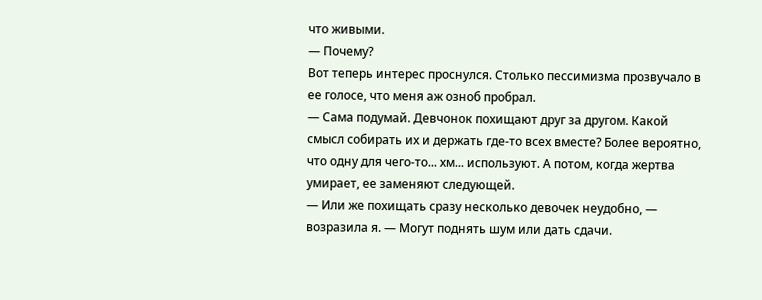что живыми.
— Почему?
Вот теперь интерес проснулся. Столько пессимизма прозвучало в ее голосе, что меня аж озноб пробрал.
— Сама подумай. Девчонок похищают друг за другом. Какой смысл собирать их и держать где-то всех вместе? Более вероятно, что одну для чего-то... хм... используют. А потом, когда жертва умирает, ее заменяют следующей.
— Или же похищать сразу несколько девочек неудобно, — возразила я. — Могут поднять шум или дать сдачи.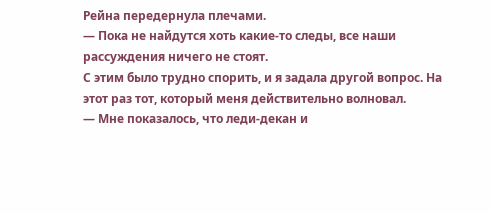Рейна передернула плечами.
— Пока не найдутся хоть какие-то следы, все наши рассуждения ничего не стоят.
С этим было трудно спорить, и я задала другой вопрос. На этот раз тот, который меня действительно волновал.
— Мне показалось, что леди-декан и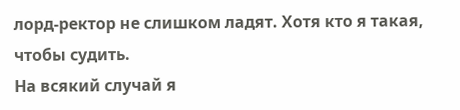лорд-ректор не слишком ладят. Хотя кто я такая, чтобы судить.
На всякий случай я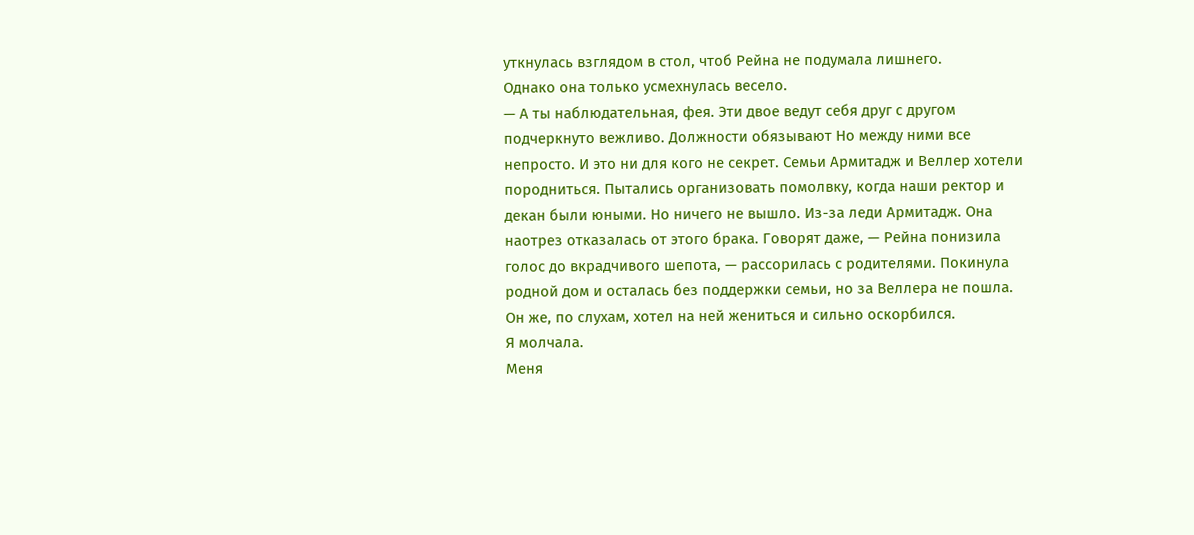уткнулась взглядом в стол, чтоб Рейна не подумала лишнего.
Однако она только усмехнулась весело.
— А ты наблюдательная, фея. Эти двое ведут себя друг с другом подчеркнуто вежливо. Должности обязывают Но между ними все непросто. И это ни для кого не секрет. Семьи Армитадж и Веллер хотели породниться. Пытались организовать помолвку, когда наши ректор и декан были юными. Но ничего не вышло. Из-за леди Армитадж. Она наотрез отказалась от этого брака. Говорят даже, — Рейна понизила голос до вкрадчивого шепота, — рассорилась с родителями. Покинула родной дом и осталась без поддержки семьи, но за Веллера не пошла. Он же, по слухам, хотел на ней жениться и сильно оскорбился.
Я молчала.
Меня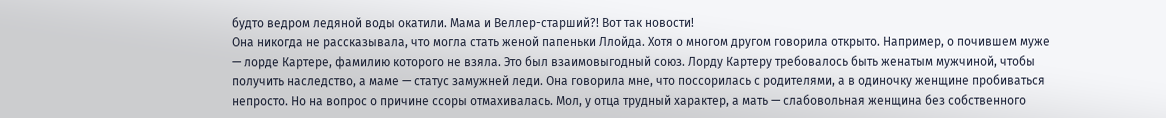будто ведром ледяной воды окатили. Мама и Веллер-старший?! Вот так новости!
Она никогда не рассказывала, что могла стать женой папеньки Ллойда. Хотя о многом другом говорила открыто. Например, о почившем муже — лорде Картере, фамилию которого не взяла. Это был взаимовыгодный союз. Лорду Картеру требовалось быть женатым мужчиной, чтобы получить наследство, а маме — статус замужней леди. Она говорила мне, что поссорилась с родителями, а в одиночку женщине пробиваться непросто. Но на вопрос о причине ссоры отмахивалась. Мол, у отца трудный характер, а мать — слабовольная женщина без собственного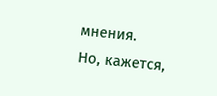мнения.
Но, кажется,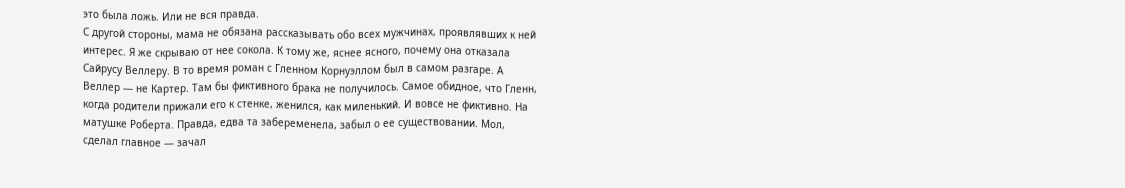это была ложь. Или не вся правда.
С другой стороны, мама не обязана рассказывать обо всех мужчинах, проявлявших к ней интерес. Я же скрываю от нее сокола. К тому же, яснее ясного, почему она отказала Сайрусу Веллеру. В то время роман с Гленном Корнуэллом был в самом разгаре. А Веллер — не Картер. Там бы фиктивного брака не получилось. Самое обидное, что Гленн, когда родители прижали его к стенке, женился, как миленький. И вовсе не фиктивно. На матушке Роберта. Правда, едва та забеременела, забыл о ее существовании. Мол, сделал главное — зачал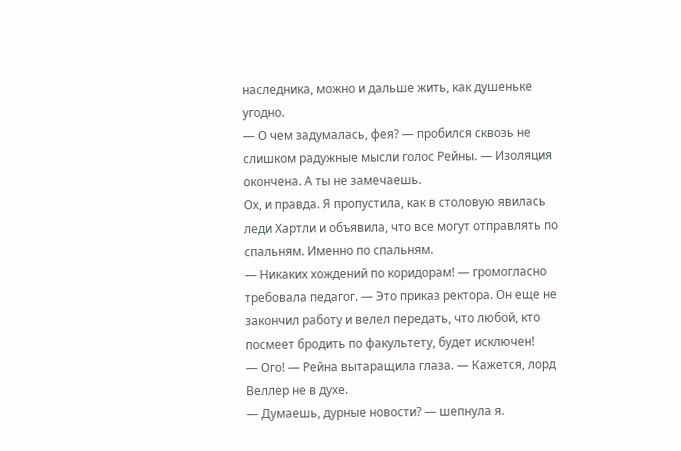наследника, можно и дальше жить, как душеньке угодно.
— О чем задумалась, фея? — пробился сквозь не слишком радужные мысли голос Рейны. — Изоляция окончена. А ты не замечаешь.
Ох, и правда. Я пропустила, как в столовую явилась леди Хартли и объявила, что все могут отправлять по спальням. Именно по спальням.
— Никаких хождений по коридорам! — громогласно требовала педагог. — Это приказ ректора. Он еще не закончил работу и велел передать, что любой, кто посмеет бродить по факультету, будет исключен!
— Ого! — Рейна вытаращила глаза. — Кажется, лорд Веллер не в духе.
— Думаешь, дурные новости? — шепнула я.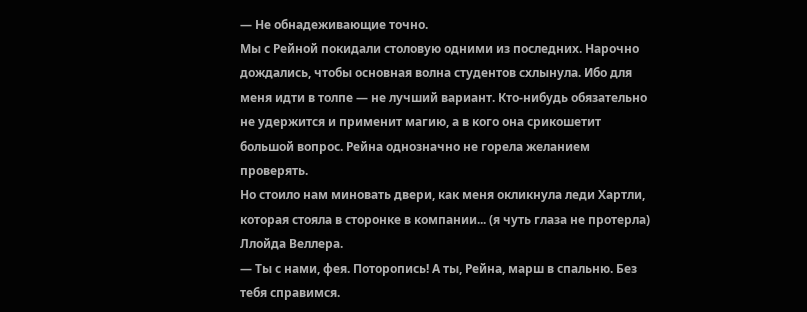— Не обнадеживающие точно.
Мы с Рейной покидали столовую одними из последних. Нарочно дождались, чтобы основная волна студентов схлынула. Ибо для меня идти в толпе — не лучший вариант. Кто-нибудь обязательно не удержится и применит магию, а в кого она срикошетит большой вопрос. Рейна однозначно не горела желанием проверять.
Но стоило нам миновать двери, как меня окликнула леди Хартли, которая стояла в сторонке в компании... (я чуть глаза не протерла) Ллойда Веллера.
— Ты с нами, фея. Поторопись! А ты, Рейна, марш в спальню. Без тебя справимся.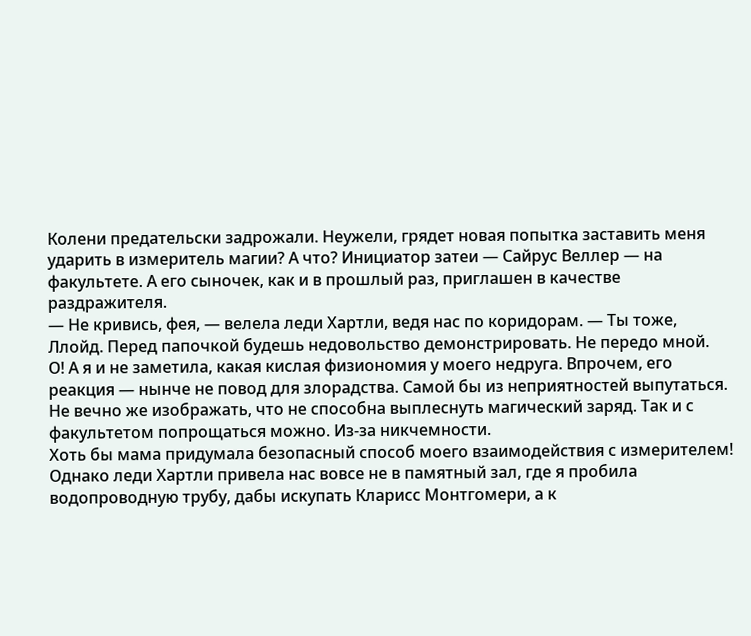Колени предательски задрожали. Неужели, грядет новая попытка заставить меня ударить в измеритель магии? А что? Инициатор затеи — Сайрус Веллер — на факультете. А его сыночек, как и в прошлый раз, приглашен в качестве раздражителя.
— Не кривись, фея, — велела леди Хартли, ведя нас по коридорам. — Ты тоже, Ллойд. Перед папочкой будешь недовольство демонстрировать. Не передо мной.
О! А я и не заметила, какая кислая физиономия у моего недруга. Впрочем, его реакция — нынче не повод для злорадства. Самой бы из неприятностей выпутаться. Не вечно же изображать, что не способна выплеснуть магический заряд. Так и с факультетом попрощаться можно. Из-за никчемности.
Хоть бы мама придумала безопасный способ моего взаимодействия с измерителем!
Однако леди Хартли привела нас вовсе не в памятный зал, где я пробила водопроводную трубу, дабы искупать Кларисс Монтгомери, а к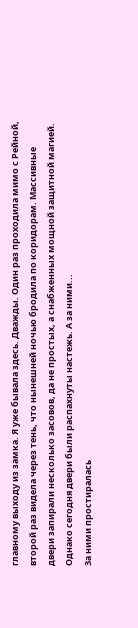главному выходу из замка. Я уже бывала здесь. Дважды. Один раз проходила мимо с Рейной, второй раз видела через тень, что нынешней ночью бродила по коридорам. Массивные двери запирали несколько засовов, да не простых, а снабженных мощной защитной магией. Однако сегодня двери были распахнуты настежь. А за ними...
За ними простиралась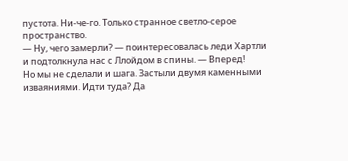пустота. Ни-че-го. Только странное светло-серое пространство.
— Ну, чего замерли? — поинтересовалась леди Хартли и подтолкнула нас с Ллойдом в спины. — Вперед!
Но мы не сделали и шага. Застыли двумя каменными изваяниями. Идти туда? Да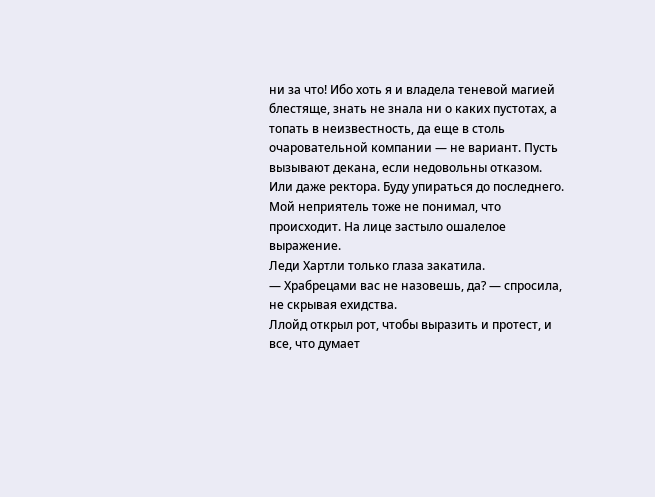ни за что! Ибо хоть я и владела теневой магией блестяще, знать не знала ни о каких пустотах, а топать в неизвестность, да еще в столь очаровательной компании — не вариант. Пусть вызывают декана, если недовольны отказом. Или даже ректора. Буду упираться до последнего. Мой неприятель тоже не понимал, что происходит. На лице застыло ошалелое выражение.
Леди Хартли только глаза закатила.
— Храбрецами вас не назовешь, да? — спросила, не скрывая ехидства.
Ллойд открыл рот, чтобы выразить и протест, и все, что думает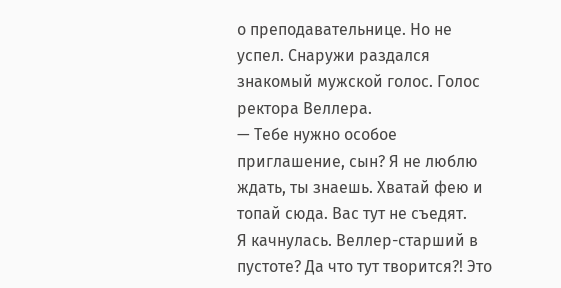о преподавательнице. Но не успел. Снаружи раздался знакомый мужской голос. Голос ректора Веллера.
— Тебе нужно особое приглашение, сын? Я не люблю ждать, ты знаешь. Хватай фею и топай сюда. Вас тут не съедят.
Я качнулась. Веллер-старший в пустоте? Да что тут творится?! Это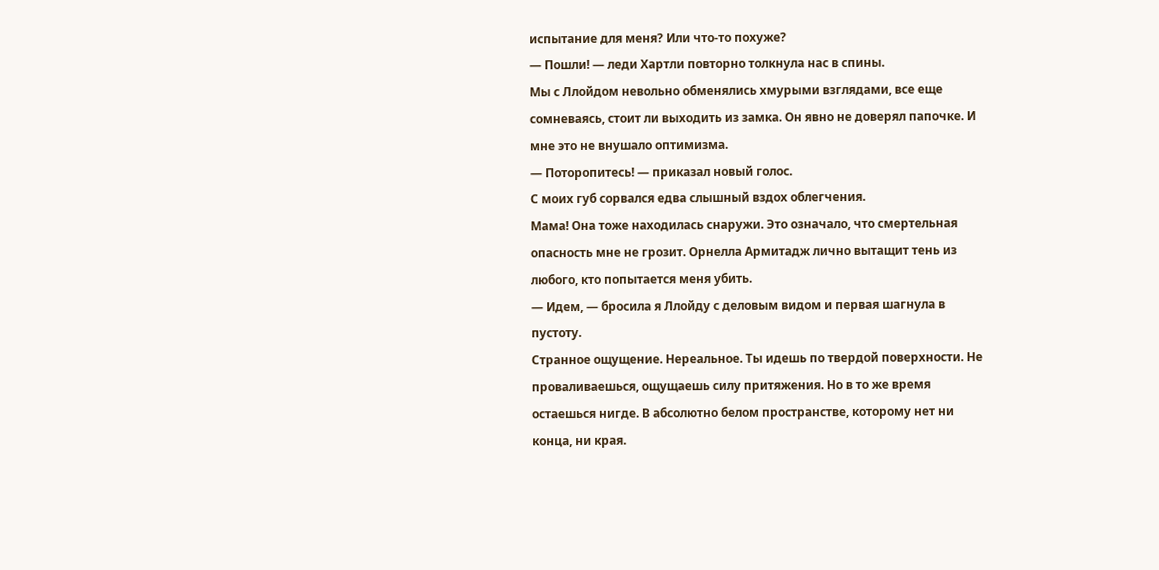испытание для меня? Или что-то похуже?
— Пошли! — леди Хартли повторно толкнула нас в спины.
Мы с Ллойдом невольно обменялись хмурыми взглядами, все еще сомневаясь, стоит ли выходить из замка. Он явно не доверял папочке. И мне это не внушало оптимизма.
— Поторопитесь! — приказал новый голос.
С моих губ сорвался едва слышный вздох облегчения.
Мама! Она тоже находилась снаружи. Это означало, что смертельная опасность мне не грозит. Орнелла Армитадж лично вытащит тень из любого, кто попытается меня убить.
— Идем, — бросила я Ллойду с деловым видом и первая шагнула в пустоту.
Странное ощущение. Нереальное. Ты идешь по твердой поверхности. Не проваливаешься, ощущаешь силу притяжения. Но в то же время остаешься нигде. В абсолютно белом пространстве, которому нет ни конца, ни края.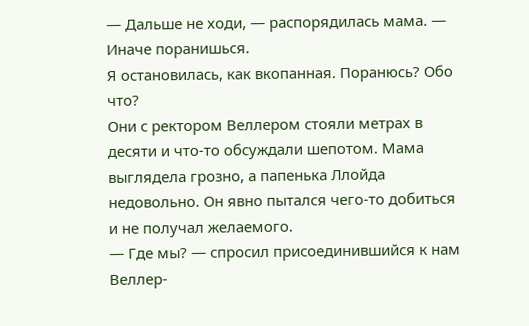— Дальше не ходи, — распорядилась мама. — Иначе поранишься.
Я остановилась, как вкопанная. Поранюсь? Обо что?
Они с ректором Веллером стояли метрах в десяти и что-то обсуждали шепотом. Мама выглядела грозно, а папенька Ллойда недовольно. Он явно пытался чего-то добиться и не получал желаемого.
— Где мы? — спросил присоединившийся к нам Веллер-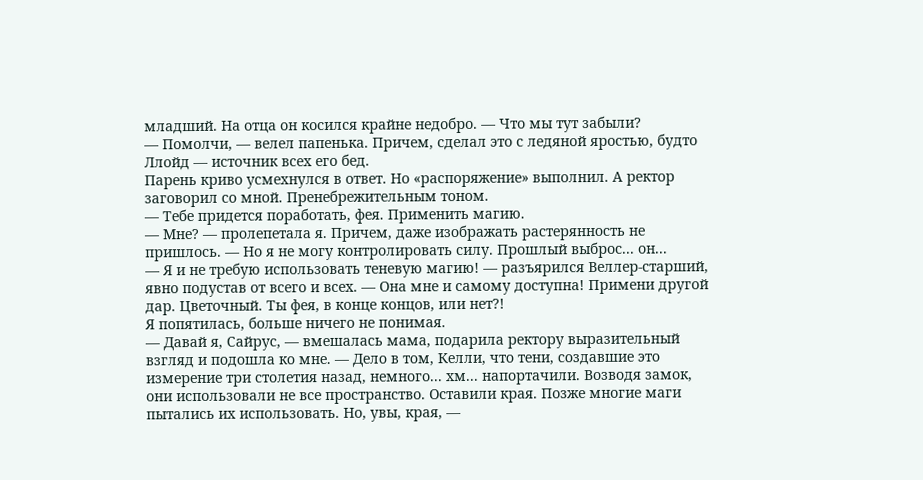младший. На отца он косился крайне недобро. — Что мы тут забыли?
— Помолчи, — велел папенька. Причем, сделал это с ледяной яростью, будто Ллойд — источник всех его бед.
Парень криво усмехнулся в ответ. Но «распоряжение» выполнил. А ректор заговорил со мной. Пренебрежительным тоном.
— Тебе придется поработать, фея. Применить магию.
— Мне? — пролепетала я. Причем, даже изображать растерянность не пришлось. — Но я не могу контролировать силу. Прошлый выброс... он...
— Я и не требую использовать теневую магию! — разъярился Веллер-старший, явно подустав от всего и всех. — Она мне и самому доступна! Примени другой дар. Цветочный. Ты фея, в конце концов, или нет?!
Я попятилась, больше ничего не понимая.
— Давай я, Сайрус, — вмешалась мама, подарила ректору выразительный взгляд и подошла ко мне. — Дело в том, Келли, что тени, создавшие это измерение три столетия назад, немного... хм... напортачили. Возводя замок, они использовали не все пространство. Оставили края. Позже многие маги пытались их использовать. Но, увы, края, —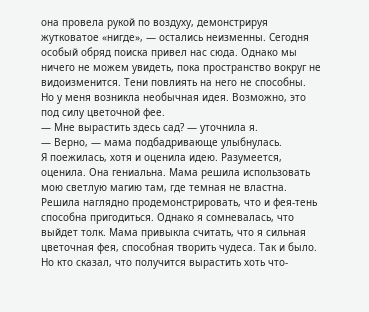она провела рукой по воздуху, демонстрируя жутковатое «нигде», — остались неизменны. Сегодня особый обряд поиска привел нас сюда. Однако мы ничего не можем увидеть, пока пространство вокруг не видоизменится. Тени повлиять на него не способны. Но у меня возникла необычная идея. Возможно, это под силу цветочной фее.
— Мне вырастить здесь сад? — уточнила я.
— Верно, — мама подбадривающе улыбнулась.
Я поежилась, хотя и оценила идею. Разумеется, оценила. Она гениальна. Мама решила использовать мою светлую магию там, где темная не властна. Решила наглядно продемонстрировать, что и фея-тень способна пригодиться. Однако я сомневалась, что выйдет толк. Мама привыкла считать, что я сильная цветочная фея, способная творить чудеса. Так и было. Но кто сказал, что получится вырастить хоть что-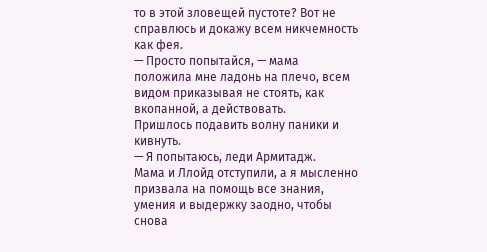то в этой зловещей пустоте? Вот не справлюсь и докажу всем никчемность как фея.
— Просто попытайся, — мама положила мне ладонь на плечо, всем видом приказывая не стоять, как вкопанной, а действовать.
Пришлось подавить волну паники и кивнуть.
— Я попытаюсь, леди Армитадж.
Мама и Ллойд отступили, а я мысленно призвала на помощь все знания, умения и выдержку заодно, чтобы снова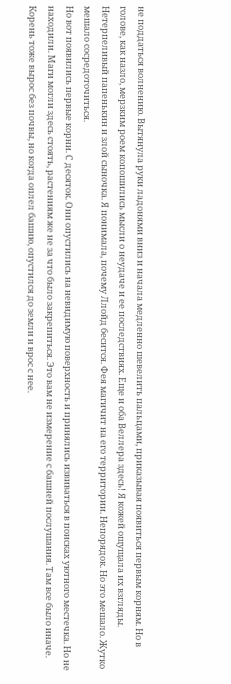не поддаться волнению. Вытянула руки ладонями вниз и начала медленно шевелить пальцами, приказывая появиться первым корням. Но в голове, как назло, мерзким роем копошились мысли о неудаче и ее последствиях. Еще и оба Веллера здесь! Я кожей ощущала их взгляды. Нетерпеливый папенькин и злой сыночка. Я понимала, почему Ллойд бесится. Фея магичит на его территории. Непорядок. Но это мешало. Жутко мешало сосредоточиться.
Но вот появились первые корни. С десяток. Они опустились на невидимую поверхность и принялись извиваться в поисках уютного местечка. Но не находили. Маги могли здесь стоять, растениям же не за что было закрепиться. Это вам не измерение с башней послушания. Там все было иначе. Корень тоже вырос без почвы, но когда оплел башню, опустился до земли и врос с нее.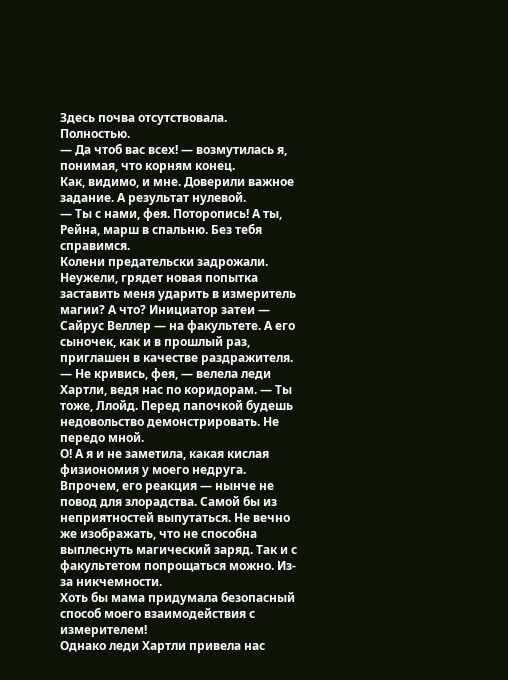Здесь почва отсутствовала. Полностью.
— Да чтоб вас всех! — возмутилась я, понимая, что корням конец.
Как, видимо, и мне. Доверили важное задание. А результат нулевой.
— Ты с нами, фея. Поторопись! А ты, Рейна, марш в спальню. Без тебя справимся.
Колени предательски задрожали. Неужели, грядет новая попытка заставить меня ударить в измеритель магии? А что? Инициатор затеи — Сайрус Веллер — на факультете. А его сыночек, как и в прошлый раз, приглашен в качестве раздражителя.
— Не кривись, фея, — велела леди Хартли, ведя нас по коридорам. — Ты тоже, Ллойд. Перед папочкой будешь недовольство демонстрировать. Не передо мной.
О! А я и не заметила, какая кислая физиономия у моего недруга. Впрочем, его реакция — нынче не повод для злорадства. Самой бы из неприятностей выпутаться. Не вечно же изображать, что не способна выплеснуть магический заряд. Так и с факультетом попрощаться можно. Из-за никчемности.
Хоть бы мама придумала безопасный способ моего взаимодействия с измерителем!
Однако леди Хартли привела нас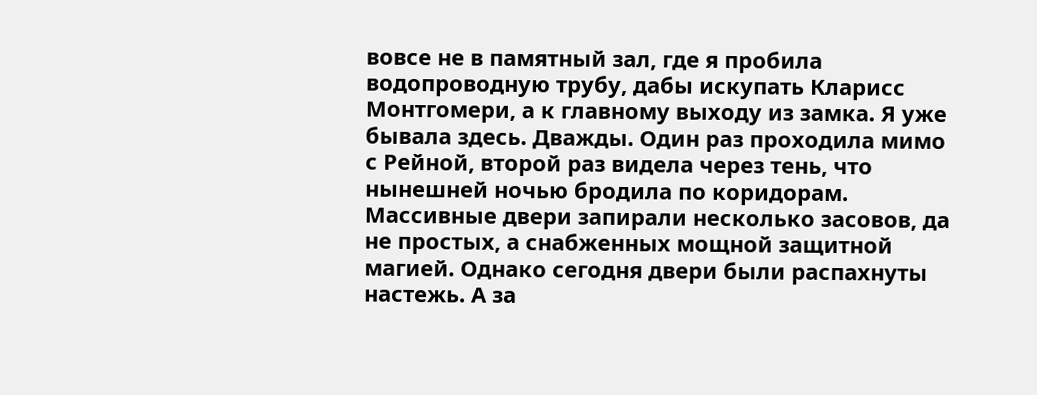вовсе не в памятный зал, где я пробила водопроводную трубу, дабы искупать Кларисс Монтгомери, а к главному выходу из замка. Я уже бывала здесь. Дважды. Один раз проходила мимо с Рейной, второй раз видела через тень, что нынешней ночью бродила по коридорам. Массивные двери запирали несколько засовов, да не простых, а снабженных мощной защитной магией. Однако сегодня двери были распахнуты настежь. А за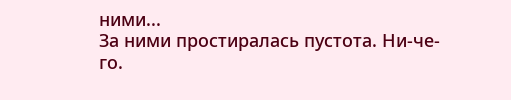ними...
За ними простиралась пустота. Ни-че-го.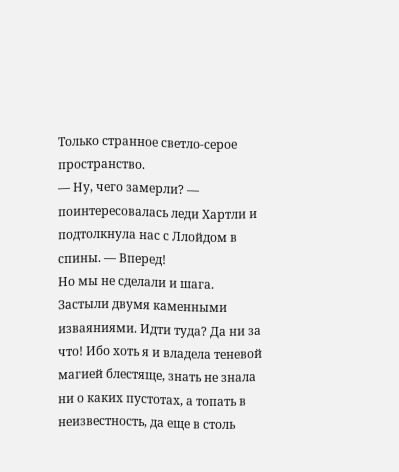Только странное светло-серое пространство.
— Ну, чего замерли? — поинтересовалась леди Хартли и подтолкнула нас с Ллойдом в спины. — Вперед!
Но мы не сделали и шага. Застыли двумя каменными изваяниями. Идти туда? Да ни за что! Ибо хоть я и владела теневой магией блестяще, знать не знала ни о каких пустотах, а топать в неизвестность, да еще в столь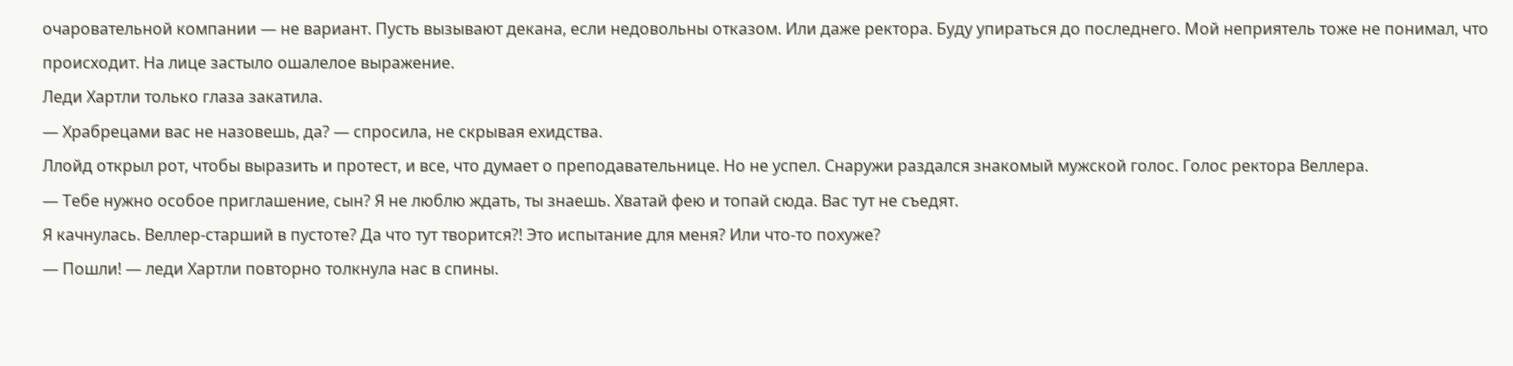очаровательной компании — не вариант. Пусть вызывают декана, если недовольны отказом. Или даже ректора. Буду упираться до последнего. Мой неприятель тоже не понимал, что происходит. На лице застыло ошалелое выражение.
Леди Хартли только глаза закатила.
— Храбрецами вас не назовешь, да? — спросила, не скрывая ехидства.
Ллойд открыл рот, чтобы выразить и протест, и все, что думает о преподавательнице. Но не успел. Снаружи раздался знакомый мужской голос. Голос ректора Веллера.
— Тебе нужно особое приглашение, сын? Я не люблю ждать, ты знаешь. Хватай фею и топай сюда. Вас тут не съедят.
Я качнулась. Веллер-старший в пустоте? Да что тут творится?! Это испытание для меня? Или что-то похуже?
— Пошли! — леди Хартли повторно толкнула нас в спины.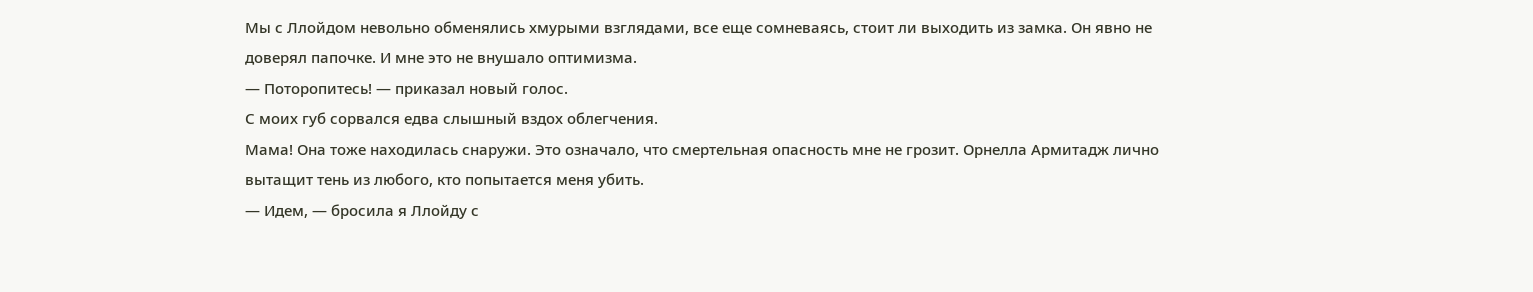Мы с Ллойдом невольно обменялись хмурыми взглядами, все еще сомневаясь, стоит ли выходить из замка. Он явно не доверял папочке. И мне это не внушало оптимизма.
— Поторопитесь! — приказал новый голос.
С моих губ сорвался едва слышный вздох облегчения.
Мама! Она тоже находилась снаружи. Это означало, что смертельная опасность мне не грозит. Орнелла Армитадж лично вытащит тень из любого, кто попытается меня убить.
— Идем, — бросила я Ллойду с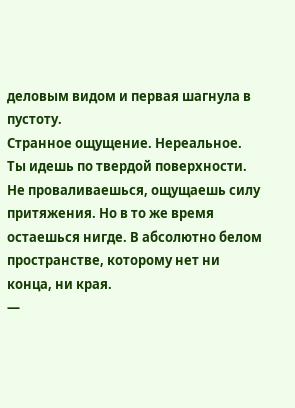деловым видом и первая шагнула в пустоту.
Странное ощущение. Нереальное. Ты идешь по твердой поверхности. Не проваливаешься, ощущаешь силу притяжения. Но в то же время остаешься нигде. В абсолютно белом пространстве, которому нет ни конца, ни края.
—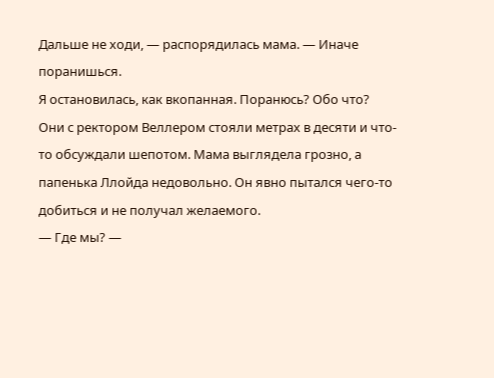Дальше не ходи, — распорядилась мама. — Иначе поранишься.
Я остановилась, как вкопанная. Поранюсь? Обо что?
Они с ректором Веллером стояли метрах в десяти и что-то обсуждали шепотом. Мама выглядела грозно, а папенька Ллойда недовольно. Он явно пытался чего-то добиться и не получал желаемого.
— Где мы? —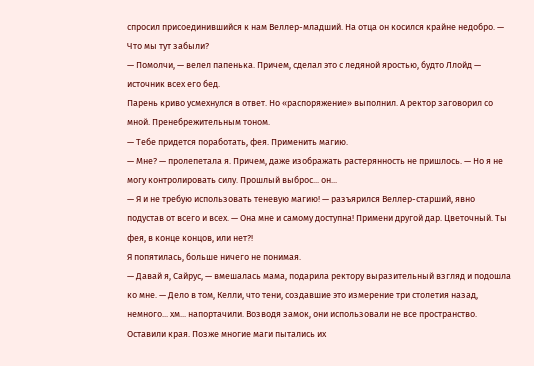спросил присоединившийся к нам Веллер-младший. На отца он косился крайне недобро. — Что мы тут забыли?
— Помолчи, — велел папенька. Причем, сделал это с ледяной яростью, будто Ллойд — источник всех его бед.
Парень криво усмехнулся в ответ. Но «распоряжение» выполнил. А ректор заговорил со мной. Пренебрежительным тоном.
— Тебе придется поработать, фея. Применить магию.
— Мне? — пролепетала я. Причем, даже изображать растерянность не пришлось. — Но я не могу контролировать силу. Прошлый выброс... он...
— Я и не требую использовать теневую магию! — разъярился Веллер-старший, явно подустав от всего и всех. — Она мне и самому доступна! Примени другой дар. Цветочный. Ты фея, в конце концов, или нет?!
Я попятилась, больше ничего не понимая.
— Давай я, Сайрус, — вмешалась мама, подарила ректору выразительный взгляд и подошла ко мне. — Дело в том, Келли, что тени, создавшие это измерение три столетия назад, немного... хм... напортачили. Возводя замок, они использовали не все пространство. Оставили края. Позже многие маги пытались их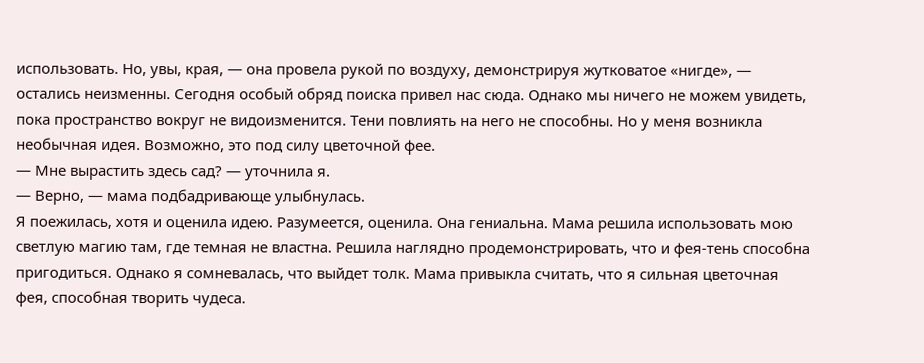использовать. Но, увы, края, — она провела рукой по воздуху, демонстрируя жутковатое «нигде», — остались неизменны. Сегодня особый обряд поиска привел нас сюда. Однако мы ничего не можем увидеть, пока пространство вокруг не видоизменится. Тени повлиять на него не способны. Но у меня возникла необычная идея. Возможно, это под силу цветочной фее.
— Мне вырастить здесь сад? — уточнила я.
— Верно, — мама подбадривающе улыбнулась.
Я поежилась, хотя и оценила идею. Разумеется, оценила. Она гениальна. Мама решила использовать мою светлую магию там, где темная не властна. Решила наглядно продемонстрировать, что и фея-тень способна пригодиться. Однако я сомневалась, что выйдет толк. Мама привыкла считать, что я сильная цветочная фея, способная творить чудеса.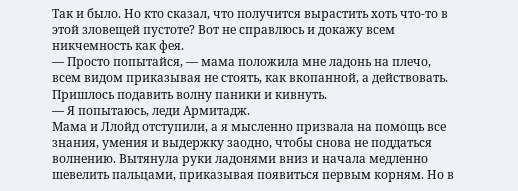Так и было. Но кто сказал, что получится вырастить хоть что-то в этой зловещей пустоте? Вот не справлюсь и докажу всем никчемность как фея.
— Просто попытайся, — мама положила мне ладонь на плечо, всем видом приказывая не стоять, как вкопанной, а действовать.
Пришлось подавить волну паники и кивнуть.
— Я попытаюсь, леди Армитадж.
Мама и Ллойд отступили, а я мысленно призвала на помощь все знания, умения и выдержку заодно, чтобы снова не поддаться волнению. Вытянула руки ладонями вниз и начала медленно шевелить пальцами, приказывая появиться первым корням. Но в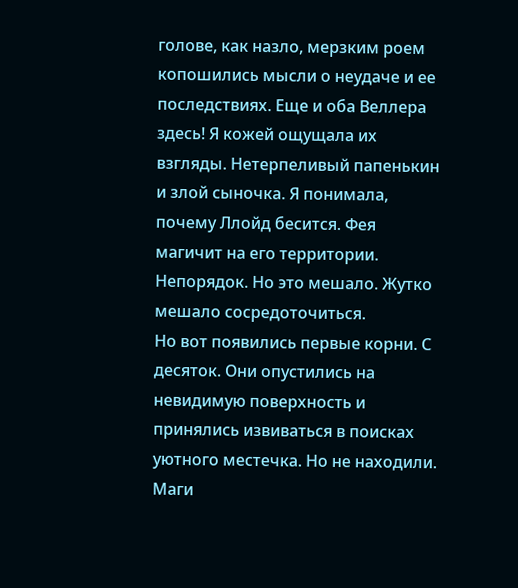голове, как назло, мерзким роем копошились мысли о неудаче и ее последствиях. Еще и оба Веллера здесь! Я кожей ощущала их взгляды. Нетерпеливый папенькин и злой сыночка. Я понимала, почему Ллойд бесится. Фея магичит на его территории. Непорядок. Но это мешало. Жутко мешало сосредоточиться.
Но вот появились первые корни. С десяток. Они опустились на невидимую поверхность и принялись извиваться в поисках уютного местечка. Но не находили. Маги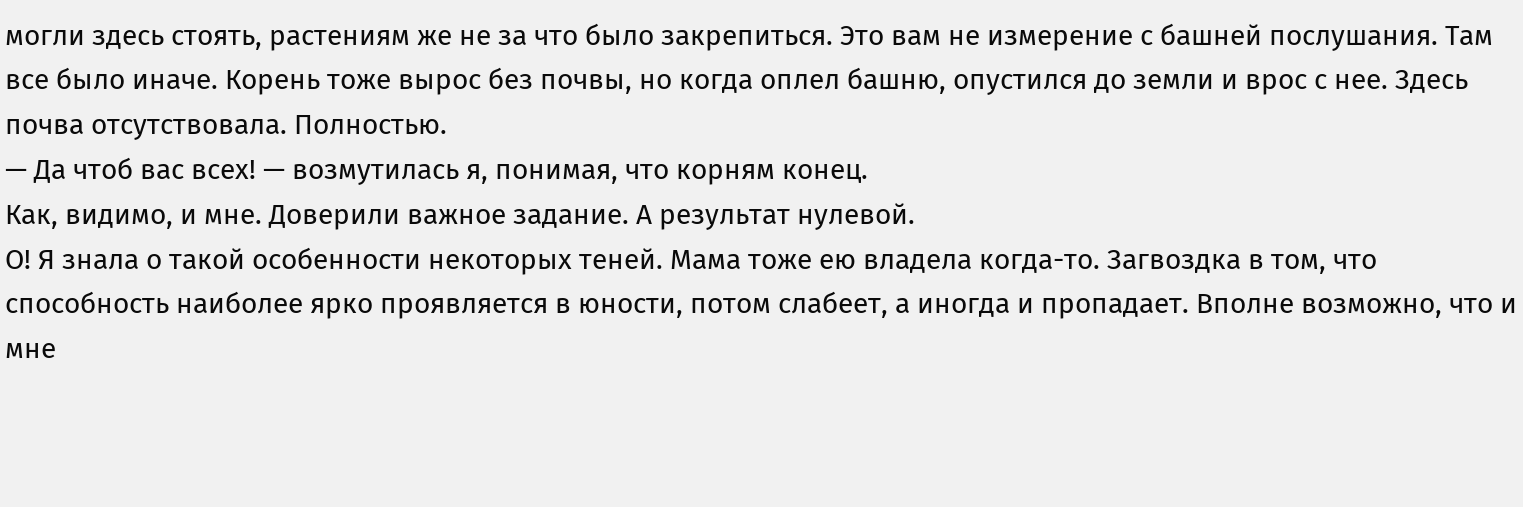могли здесь стоять, растениям же не за что было закрепиться. Это вам не измерение с башней послушания. Там все было иначе. Корень тоже вырос без почвы, но когда оплел башню, опустился до земли и врос с нее. Здесь почва отсутствовала. Полностью.
— Да чтоб вас всех! — возмутилась я, понимая, что корням конец.
Как, видимо, и мне. Доверили важное задание. А результат нулевой.
О! Я знала о такой особенности некоторых теней. Мама тоже ею владела когда-то. Загвоздка в том, что способность наиболее ярко проявляется в юности, потом слабеет, а иногда и пропадает. Вполне возможно, что и мне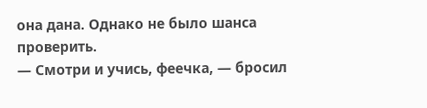она дана. Однако не было шанса проверить.
— Смотри и учись, феечка, — бросил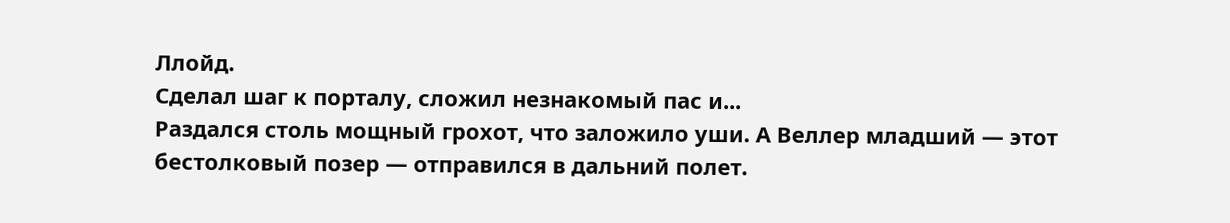Ллойд.
Сделал шаг к порталу, сложил незнакомый пас и...
Раздался столь мощный грохот, что заложило уши. А Веллер младший — этот бестолковый позер — отправился в дальний полет.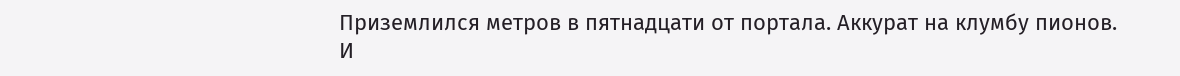Приземлился метров в пятнадцати от портала. Аккурат на клумбу пионов. И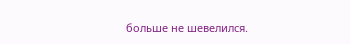больше не шевелился.